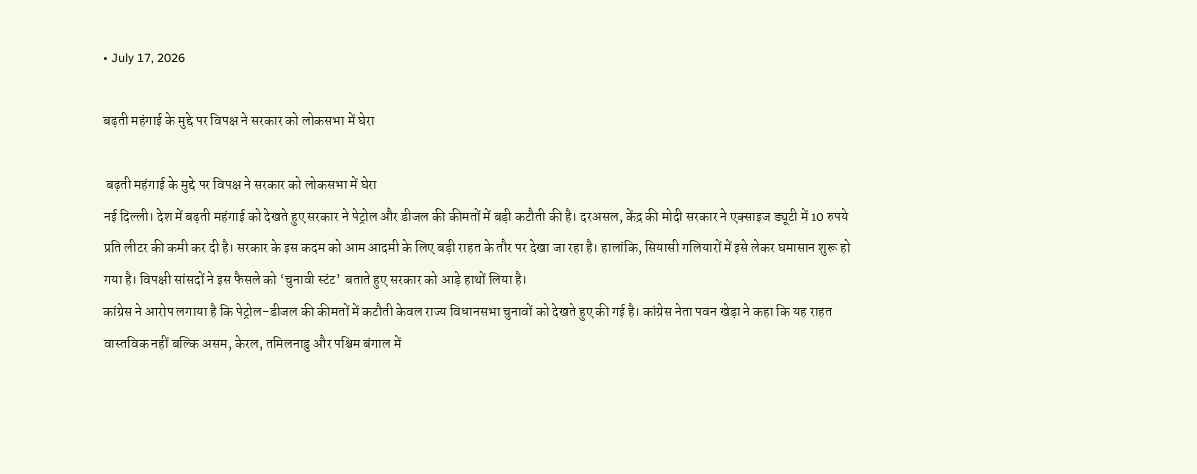• July 17, 2026

बढ़ती महंगाई के मुद्दे पर विपक्ष ने सरकार को लोकसभा में घेरा

 बढ़ती महंगाई के मुद्दे पर विपक्ष ने सरकार को लोकसभा में घेरा
नई दिल्ली। देश में बढ़ती महंगाई को देखते हुए सरकार ने पेट्रोल और डीजल की कीमतों में बड़ी कटौती की है। दरअसल, केंद्र की मोदी सरकार ने एक्साइज ड्यूटी में 10 रुपये प्रति लीटर की कमी कर दी है। सरकार के इस कदम को आम आदमी के लिए बड़ी राहत के तौर पर देखा जा रहा है। हालांकि, सियासी गलियारों में इसे लेकर घमासान शुरू हो गया है। विपक्षी सांसदों ने इस फैसले को ‘चुनावी स्टंट’ बताते हुए सरकार को आड़े हाथों लिया है।
कांग्रेस ने आरोप लगाया है कि पेट्रोल-डीजल की कीमतों में कटौती केवल राज्य विधानसभा चुनावों को देखते हुए की गई है। कांग्रेस नेता पवन खेड़ा ने कहा कि यह राहत वास्तविक नहीं बल्कि असम, केरल, तमिलनाडु और पश्चिम बंगाल में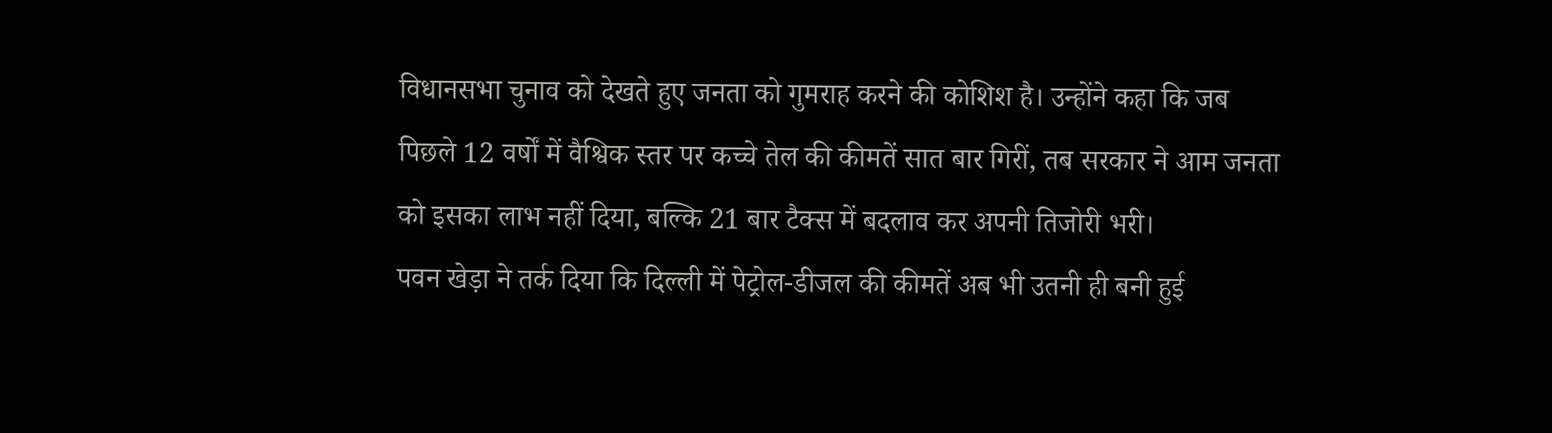विधानसभा चुनाव को देखते हुए जनता को गुमराह करने की कोशिश है। उन्होंने कहा कि जब पिछले 12 वर्षों में वैश्विक स्तर पर कच्चे तेल की कीमतें सात बार गिरीं, तब सरकार ने आम जनता को इसका लाभ नहीं दिया, बल्कि 21 बार टैक्स में बदलाव कर अपनी तिजोरी भरी।
पवन खेड़ा ने तर्क दिया कि दिल्ली में पेट्रोल-डीजल की कीमतें अब भी उतनी ही बनी हुई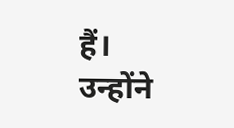हैं। उन्होंने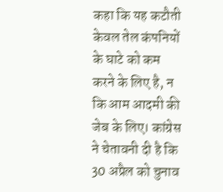कहा कि यह कटौती केवल तेल कंपनियों के घाटे को कम करने के लिए है, न कि आम आदमी की जेब के लिए। कांग्रेस ने चेतावनी दी है कि 30 अप्रैल को चुनाव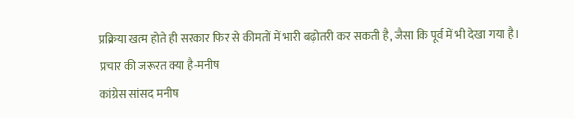प्रक्रिया खत्म होते ही सरकार फिर से कीमतों में भारी बढ़ोतरी कर सकती है, जैसा कि पूर्व में भी देखा गया है।
प्रचार की जरूरत क्या है-मनीष
कांग्रेस सांसद मनीष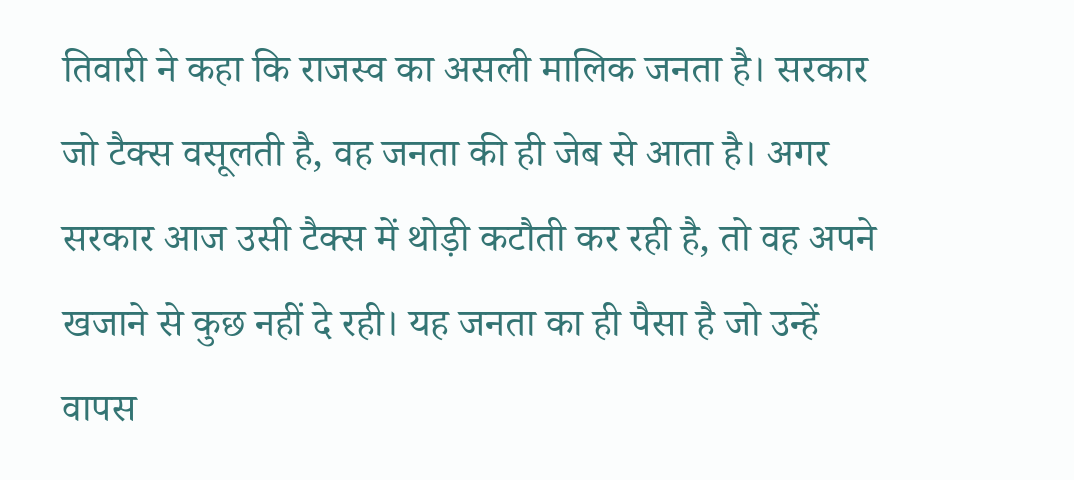तिवारी ने कहा कि राजस्व का असली मालिक जनता है। सरकार जो टैक्स वसूलती है, वह जनता की ही जेब से आता है। अगर सरकार आज उसी टैक्स में थोड़ी कटौती कर रही है, तो वह अपने खजाने से कुछ नहीं दे रही। यह जनता का ही पैसा है जो उन्हें वापस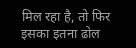मिल रहा है, तो फिर इसका इतना ढोल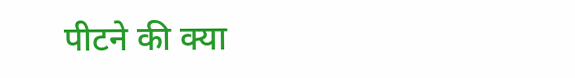पीटने की क्या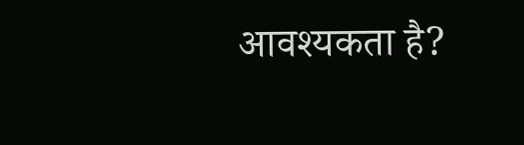आवश्यकता है?